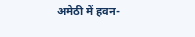अमेठी में हवन-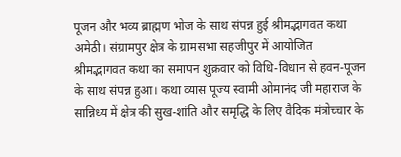पूजन और भव्य ब्राह्मण भोज के साथ संपन्न हुई श्रीमद्भागवत कथा अमेठी। संग्रामपुर क्षेत्र के ग्रामसभा सहजीपुर में आयोजित श्रीमद्भागवत कथा का समापन शुक्रवार को विधि-विधान से हवन-पूजन के साथ संपन्न हुआ। कथा व्यास पूज्य स्वामी ओमानंद जी महाराज के सान्निध्य में क्षेत्र की सुख-शांति और समृद्धि के लिए वैदिक मंत्रोच्चार के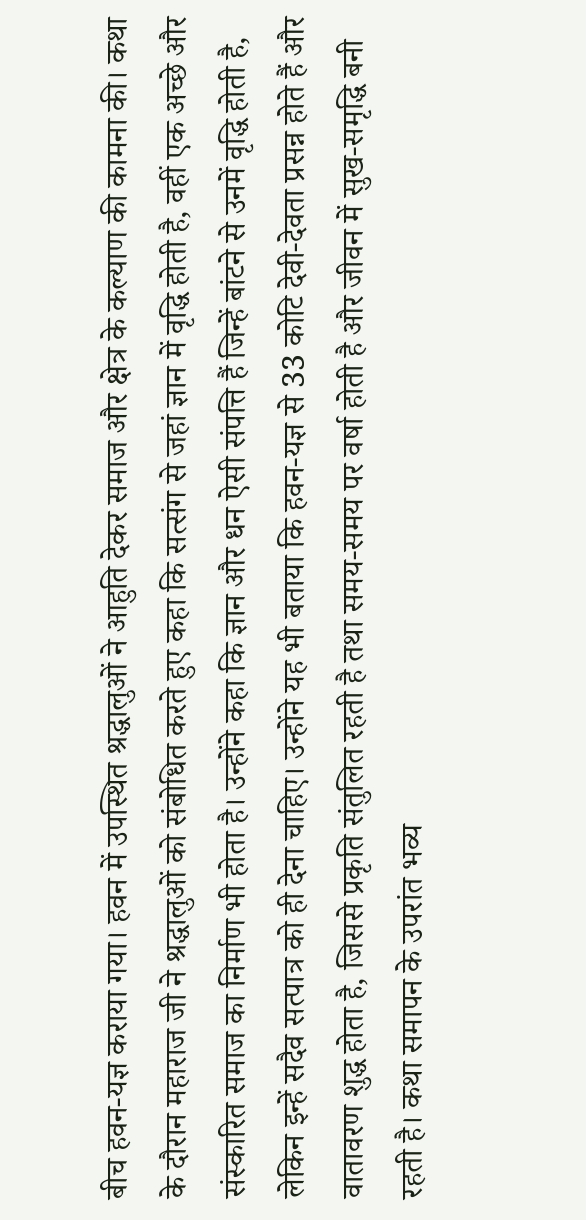बीच हवन-यज्ञ कराया गया। हवन में उपस्थित श्रद्धालुओं ने आहुति देकर समाज और क्षेत्र के कल्याण की कामना की। कथा के दौरान महाराज जी ने श्रद्धालुओं को संबोधित करते हुए कहा कि सत्संग से जहां ज्ञान में वृद्धि होती है, वहीं एक अच्छे और संस्कारित समाज का निर्माण भी होता है। उन्होंने कहा कि ज्ञान और धन ऐसी संपत्ति हैं जिन्हें बांटने से उनमें वृद्धि होती है, लेकिन इन्हें सदैव सत्पात्र को ही देना चाहिए। उन्होंने यह भी बताया कि हवन-यज्ञ से 33 कोटि देवी-देवता प्रसन्न होते हैं और वातावरण शुद्ध होता है, जिससे प्रकृति संतुलित रहती है तथा समय-समय पर वर्षा होती है और जीवन में सुख-समृद्धि बनी रहती है। कथा समापन के उपरांत भव्य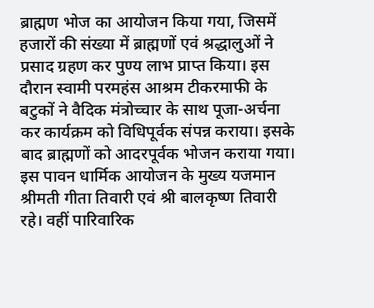ब्राह्मण भोज का आयोजन किया गया, जिसमें हजारों की संख्या में ब्राह्मणों एवं श्रद्धालुओं ने प्रसाद ग्रहण कर पुण्य लाभ प्राप्त किया। इस दौरान स्वामी परमहंस आश्रम टीकरमाफी के बटुकों ने वैदिक मंत्रोच्चार के साथ पूजा-अर्चना कर कार्यक्रम को विधिपूर्वक संपन्न कराया। इसके बाद ब्राह्मणों को आदरपूर्वक भोजन कराया गया। इस पावन धार्मिक आयोजन के मुख्य यजमान श्रीमती गीता तिवारी एवं श्री बालकृष्ण तिवारी रहे। वहीं पारिवारिक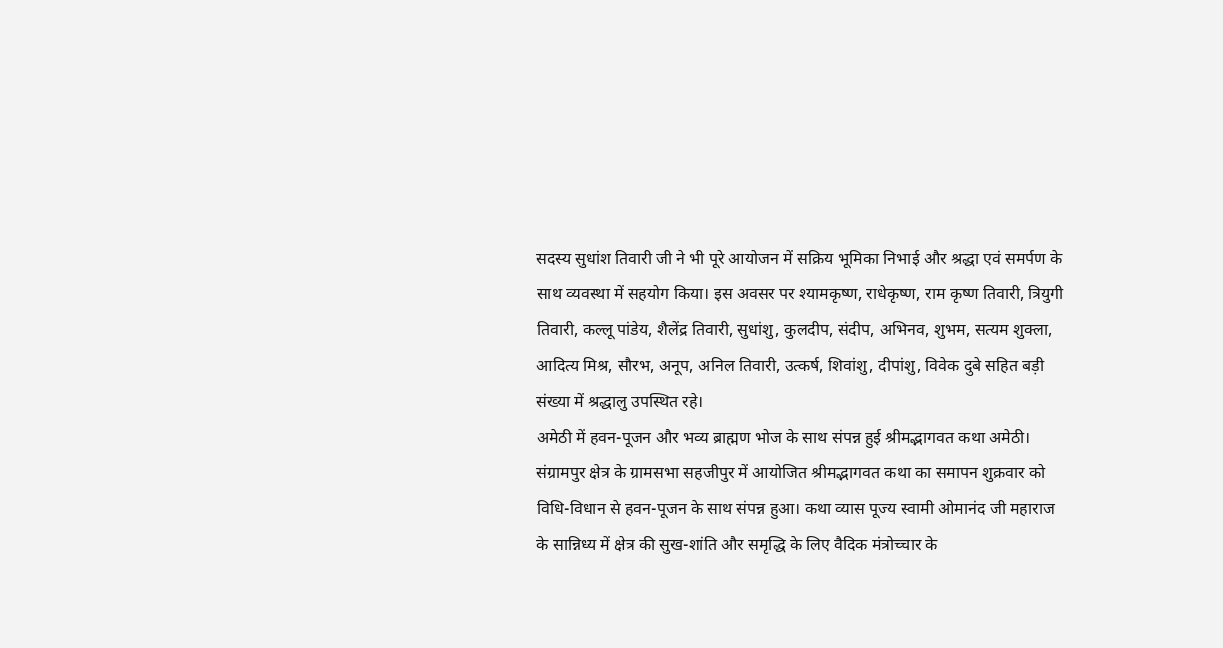सदस्य सुधांश तिवारी जी ने भी पूरे आयोजन में सक्रिय भूमिका निभाई और श्रद्धा एवं समर्पण के साथ व्यवस्था में सहयोग किया। इस अवसर पर श्यामकृष्ण, राधेकृष्ण, राम कृष्ण तिवारी, त्रियुगी तिवारी, कल्लू पांडेय, शैलेंद्र तिवारी, सुधांशु, कुलदीप, संदीप, अभिनव, शुभम, सत्यम शुक्ला, आदित्य मिश्र, सौरभ, अनूप, अनिल तिवारी, उत्कर्ष, शिवांशु, दीपांशु, विवेक दुबे सहित बड़ी संख्या में श्रद्धालु उपस्थित रहे।
अमेठी में हवन-पूजन और भव्य ब्राह्मण भोज के साथ संपन्न हुई श्रीमद्भागवत कथा अमेठी। संग्रामपुर क्षेत्र के ग्रामसभा सहजीपुर में आयोजित श्रीमद्भागवत कथा का समापन शुक्रवार को विधि-विधान से हवन-पूजन के साथ संपन्न हुआ। कथा व्यास पूज्य स्वामी ओमानंद जी महाराज के सान्निध्य में क्षेत्र की सुख-शांति और समृद्धि के लिए वैदिक मंत्रोच्चार के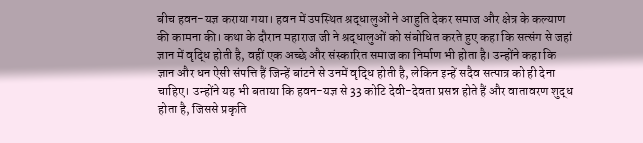बीच हवन-यज्ञ कराया गया। हवन में उपस्थित श्रद्धालुओं ने आहुति देकर समाज और क्षेत्र के कल्याण की कामना की। कथा के दौरान महाराज जी ने श्रद्धालुओं को संबोधित करते हुए कहा कि सत्संग से जहां ज्ञान में वृद्धि होती है, वहीं एक अच्छे और संस्कारित समाज का निर्माण भी होता है। उन्होंने कहा कि ज्ञान और धन ऐसी संपत्ति हैं जिन्हें बांटने से उनमें वृद्धि होती है, लेकिन इन्हें सदैव सत्पात्र को ही देना चाहिए। उन्होंने यह भी बताया कि हवन-यज्ञ से 33 कोटि देवी-देवता प्रसन्न होते हैं और वातावरण शुद्ध होता है, जिससे प्रकृति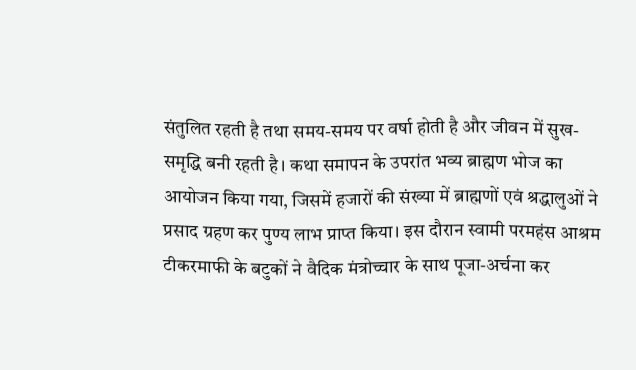संतुलित रहती है तथा समय-समय पर वर्षा होती है और जीवन में सुख-समृद्धि बनी रहती है। कथा समापन के उपरांत भव्य ब्राह्मण भोज का आयोजन किया गया, जिसमें हजारों की संख्या में ब्राह्मणों एवं श्रद्धालुओं ने प्रसाद ग्रहण कर पुण्य लाभ प्राप्त किया। इस दौरान स्वामी परमहंस आश्रम टीकरमाफी के बटुकों ने वैदिक मंत्रोच्चार के साथ पूजा-अर्चना कर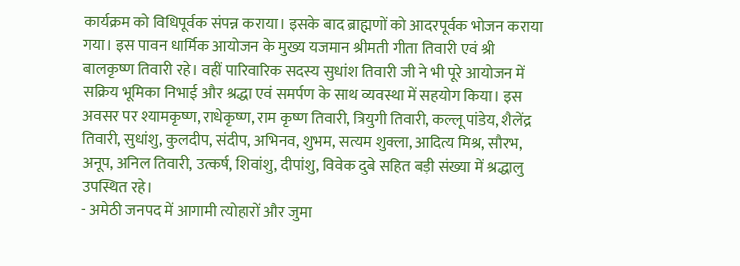कार्यक्रम को विधिपूर्वक संपन्न कराया। इसके बाद ब्राह्मणों को आदरपूर्वक भोजन कराया गया। इस पावन धार्मिक आयोजन के मुख्य यजमान श्रीमती गीता तिवारी एवं श्री बालकृष्ण तिवारी रहे। वहीं पारिवारिक सदस्य सुधांश तिवारी जी ने भी पूरे आयोजन में सक्रिय भूमिका निभाई और श्रद्धा एवं समर्पण के साथ व्यवस्था में सहयोग किया। इस अवसर पर श्यामकृष्ण, राधेकृष्ण, राम कृष्ण तिवारी, त्रियुगी तिवारी, कल्लू पांडेय, शैलेंद्र तिवारी, सुधांशु, कुलदीप, संदीप, अभिनव, शुभम, सत्यम शुक्ला, आदित्य मिश्र, सौरभ, अनूप, अनिल तिवारी, उत्कर्ष, शिवांशु, दीपांशु, विवेक दुबे सहित बड़ी संख्या में श्रद्धालु उपस्थित रहे।
- अमेठी जनपद में आगामी त्योहारों और जुमा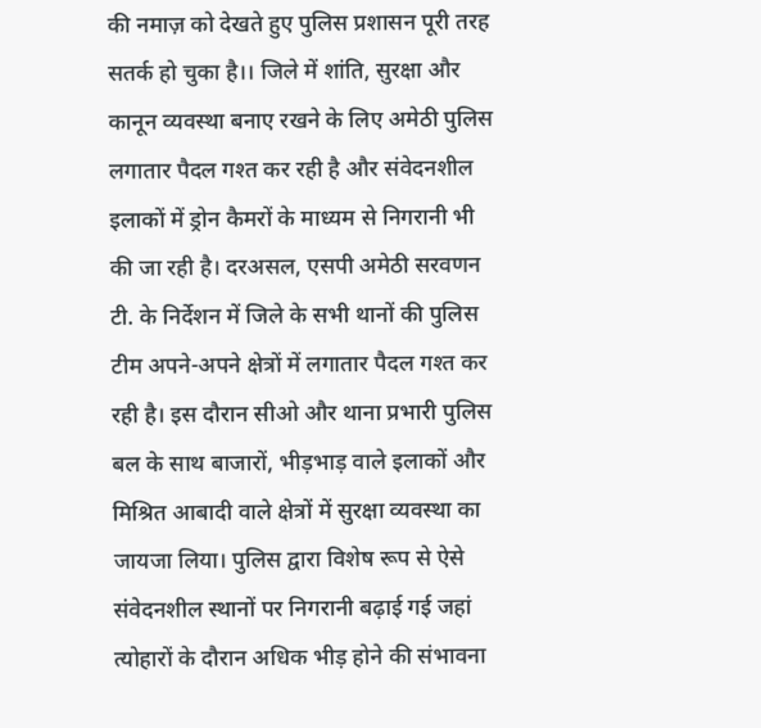की नमाज़ को देखते हुए पुलिस प्रशासन पूरी तरह सतर्क हो चुका है।। जिले में शांति, सुरक्षा और कानून व्यवस्था बनाए रखने के लिए अमेठी पुलिस लगातार पैदल गश्त कर रही है और संवेदनशील इलाकों में ड्रोन कैमरों के माध्यम से निगरानी भी की जा रही है। दरअसल, एसपी अमेठी सरवणन टी. के निर्देशन में जिले के सभी थानों की पुलिस टीम अपने-अपने क्षेत्रों में लगातार पैदल गश्त कर रही है। इस दौरान सीओ और थाना प्रभारी पुलिस बल के साथ बाजारों, भीड़भाड़ वाले इलाकों और मिश्रित आबादी वाले क्षेत्रों में सुरक्षा व्यवस्था का जायजा लिया। पुलिस द्वारा विशेष रूप से ऐसे संवेदनशील स्थानों पर निगरानी बढ़ाई गई जहां त्योहारों के दौरान अधिक भीड़ होने की संभावना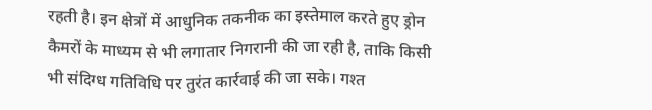रहती है। इन क्षेत्रों में आधुनिक तकनीक का इस्तेमाल करते हुए ड्रोन कैमरों के माध्यम से भी लगातार निगरानी की जा रही है, ताकि किसी भी संदिग्ध गतिविधि पर तुरंत कार्रवाई की जा सके। गश्त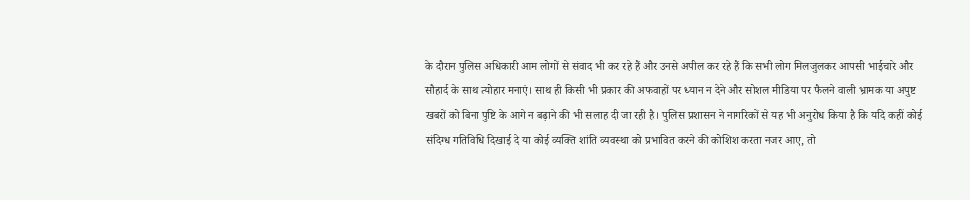के दौरान पुलिस अधिकारी आम लोगों से संवाद भी कर रहे हैं और उनसे अपील कर रहे हैं कि सभी लोग मिलजुलकर आपसी भाईचारे और सौहार्द के साथ त्योहार मनाएं। साथ ही किसी भी प्रकार की अफवाहों पर ध्यान न देने और सोशल मीडिया पर फैलने वाली भ्रामक या अपुष्ट खबरों को बिना पुष्टि के आगे न बढ़ाने की भी सलाह दी जा रही है। पुलिस प्रशासन ने नागरिकों से यह भी अनुरोध किया है कि यदि कहीं कोई संदिग्ध गतिविधि दिखाई दे या कोई व्यक्ति शांति व्यवस्था को प्रभावित करने की कोशिश करता नजर आए, तो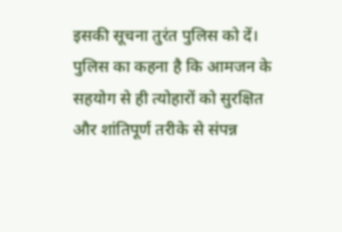इसकी सूचना तुरंत पुलिस को दें। पुलिस का कहना है कि आमजन के सहयोग से ही त्योहारों को सुरक्षित और शांतिपूर्ण तरीके से संपन्न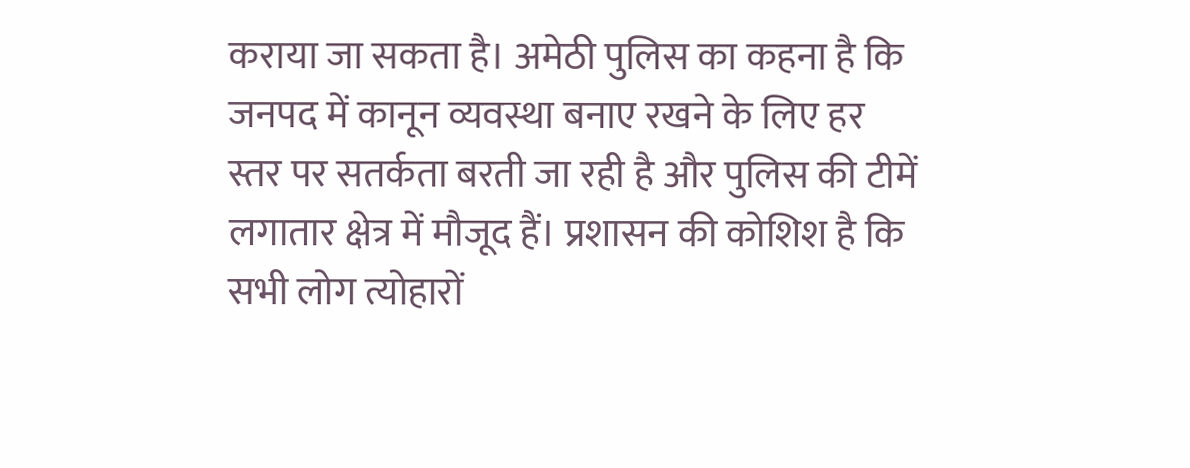कराया जा सकता है। अमेठी पुलिस का कहना है कि जनपद में कानून व्यवस्था बनाए रखने के लिए हर स्तर पर सतर्कता बरती जा रही है और पुलिस की टीमें लगातार क्षेत्र में मौजूद हैं। प्रशासन की कोशिश है कि सभी लोग त्योहारों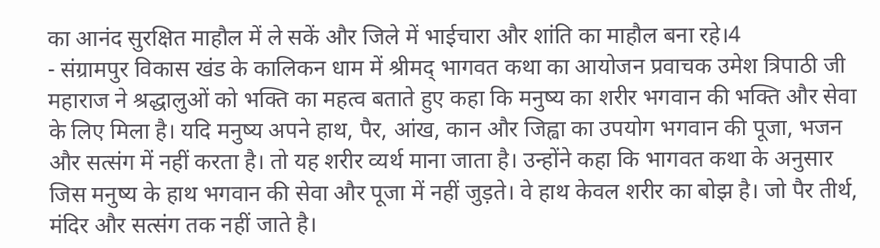का आनंद सुरक्षित माहौल में ले सकें और जिले में भाईचारा और शांति का माहौल बना रहे।4
- संग्रामपुर विकास खंड के कालिकन धाम में श्रीमद् भागवत कथा का आयोजन प्रवाचक उमेश त्रिपाठी जी महाराज ने श्रद्धालुओं को भक्ति का महत्व बताते हुए कहा कि मनुष्य का शरीर भगवान की भक्ति और सेवा के लिए मिला है। यदि मनुष्य अपने हाथ, पैर, आंख, कान और जिह्वा का उपयोग भगवान की पूजा, भजन और सत्संग में नहीं करता है। तो यह शरीर व्यर्थ माना जाता है। उन्होंने कहा कि भागवत कथा के अनुसार जिस मनुष्य के हाथ भगवान की सेवा और पूजा में नहीं जुड़ते। वे हाथ केवल शरीर का बोझ है। जो पैर तीर्थ, मंदिर और सत्संग तक नहीं जाते है।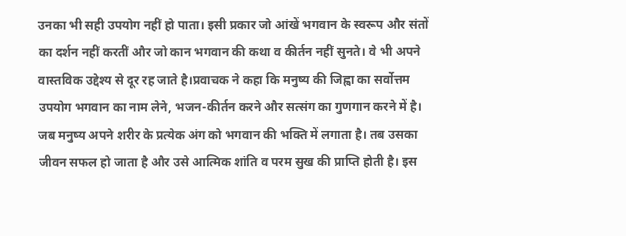उनका भी सही उपयोग नहीं हो पाता। इसी प्रकार जो आंखें भगवान के स्वरूप और संतों का दर्शन नहीं करतीं और जो कान भगवान की कथा व कीर्तन नहीं सुनते। वे भी अपने वास्तविक उद्देश्य से दूर रह जाते है।प्रवाचक ने कहा कि मनुष्य की जिह्वा का सर्वोत्तम उपयोग भगवान का नाम लेने, भजन-कीर्तन करने और सत्संग का गुणगान करने में है। जब मनुष्य अपने शरीर के प्रत्येक अंग को भगवान की भक्ति में लगाता है। तब उसका जीवन सफल हो जाता है और उसे आत्मिक शांति व परम सुख की प्राप्ति होती है। इस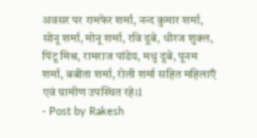अवसर पर रामफेर शर्मा, नन्द कुमार शर्मा, सोनू शर्मा, मोनू शर्मा, रवि दूबे, धीरज शुक्ल, पिंटू मिश्र, रामराज पांडेय, मधु दूबे, पूनम शर्मा, बबीता शर्मा, रोली शर्मा सहित महिलाएँ एवं ग्रामीण उपस्थित रहे।1
- Post by Rakesh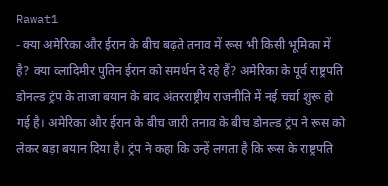Rawat1
- क्या अमेरिका और ईरान के बीच बढ़ते तनाव में रूस भी किसी भूमिका में है? क्या व्लादिमीर पुतिन ईरान को समर्थन दे रहे हैं? अमेरिका के पूर्व राष्ट्रपति डोनल्ड ट्रंप के ताजा बयान के बाद अंतरराष्ट्रीय राजनीति में नई चर्चा शुरू हो गई है। अमेरिका और ईरान के बीच जारी तनाव के बीच डोनल्ड ट्रंप ने रूस को लेकर बड़ा बयान दिया है। ट्रंप ने कहा कि उन्हें लगता है कि रूस के राष्ट्रपति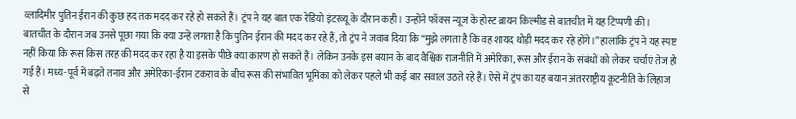व्लादिमीर पुतिन ईरान की कुछ हद तक मदद कर रहे हो सकते हैं। ट्रंप ने यह बात एक रेडियो इंटरव्यू के दौरान कही। उन्होंने फॉक्स न्यूज के होस्ट ब्रायन किल्मीड से बातचीत में यह टिप्पणी की। बातचीत के दौरान जब उनसे पूछा गया कि क्या उन्हें लगता है कि पुतिन ईरान की मदद कर रहे हैं, तो ट्रंप ने जवाब दिया कि “मुझे लगता है कि वह शायद थोड़ी मदद कर रहे होंगे।” हालांकि ट्रंप ने यह स्पष्ट नहीं किया कि रूस किस तरह की मदद कर रहा है या इसके पीछे क्या कारण हो सकते हैं। लेकिन उनके इस बयान के बाद वैश्विक राजनीति में अमेरिका, रूस और ईरान के संबंधों को लेकर चर्चाएं तेज हो गई हैं। मध्य-पूर्व में बढ़ते तनाव और अमेरिका-ईरान टकराव के बीच रूस की संभावित भूमिका को लेकर पहले भी कई बार सवाल उठते रहे हैं। ऐसे में ट्रंप का यह बयान अंतरराष्ट्रीय कूटनीति के लिहाज से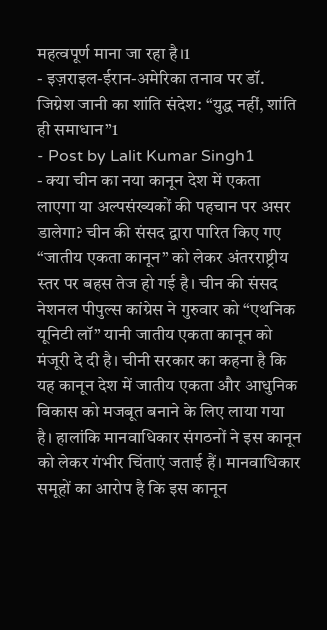महत्वपूर्ण माना जा रहा है।1
- इज़राइल-ईरान-अमेरिका तनाव पर डॉ. जिग्नेश जानी का शांति संदेश: “युद्ध नहीं, शांति ही समाधान”1
- Post by Lalit Kumar Singh1
- क्या चीन का नया कानून देश में एकता लाएगा या अल्पसंख्यकों की पहचान पर असर डालेगा? चीन की संसद द्वारा पारित किए गए “जातीय एकता कानून” को लेकर अंतरराष्ट्रीय स्तर पर बहस तेज हो गई है। चीन की संसद नेशनल पीपुल्स कांग्रेस ने गुरुवार को “एथनिक यूनिटी लॉ” यानी जातीय एकता कानून को मंजूरी दे दी है। चीनी सरकार का कहना है कि यह कानून देश में जातीय एकता और आधुनिक विकास को मजबूत बनाने के लिए लाया गया है। हालांकि मानवाधिकार संगठनों ने इस कानून को लेकर गंभीर चिंताएं जताई हैं। मानवाधिकार समूहों का आरोप है कि इस कानून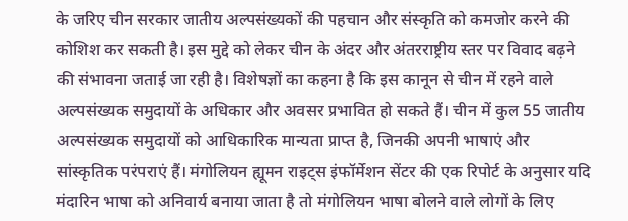के जरिए चीन सरकार जातीय अल्पसंख्यकों की पहचान और संस्कृति को कमजोर करने की कोशिश कर सकती है। इस मुद्दे को लेकर चीन के अंदर और अंतरराष्ट्रीय स्तर पर विवाद बढ़ने की संभावना जताई जा रही है। विशेषज्ञों का कहना है कि इस कानून से चीन में रहने वाले अल्पसंख्यक समुदायों के अधिकार और अवसर प्रभावित हो सकते हैं। चीन में कुल 55 जातीय अल्पसंख्यक समुदायों को आधिकारिक मान्यता प्राप्त है, जिनकी अपनी भाषाएं और सांस्कृतिक परंपराएं हैं। मंगोलियन ह्यूमन राइट्स इंफॉर्मेशन सेंटर की एक रिपोर्ट के अनुसार यदि मंदारिन भाषा को अनिवार्य बनाया जाता है तो मंगोलियन भाषा बोलने वाले लोगों के लिए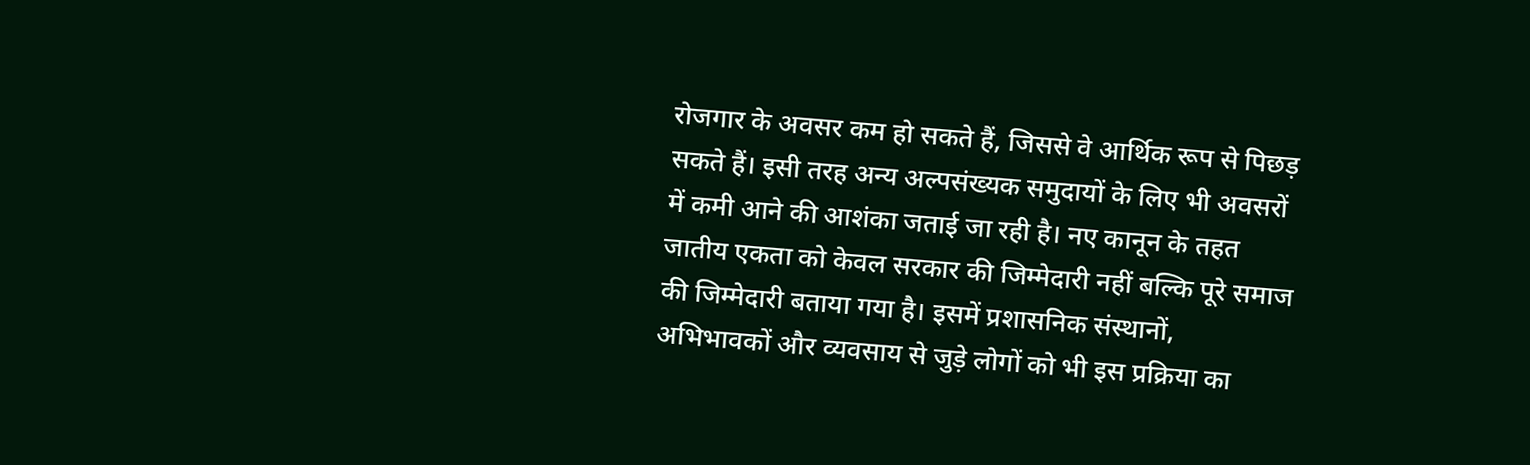रोजगार के अवसर कम हो सकते हैं, जिससे वे आर्थिक रूप से पिछड़ सकते हैं। इसी तरह अन्य अल्पसंख्यक समुदायों के लिए भी अवसरों में कमी आने की आशंका जताई जा रही है। नए कानून के तहत जातीय एकता को केवल सरकार की जिम्मेदारी नहीं बल्कि पूरे समाज की जिम्मेदारी बताया गया है। इसमें प्रशासनिक संस्थानों, अभिभावकों और व्यवसाय से जुड़े लोगों को भी इस प्रक्रिया का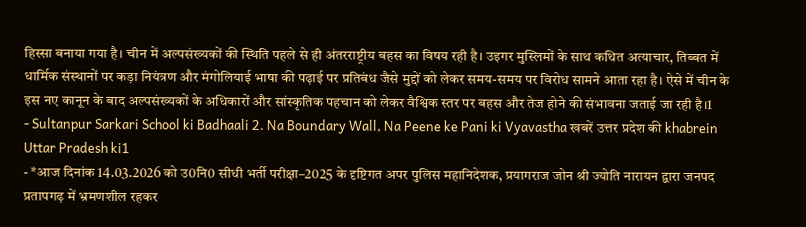हिस्सा बनाया गया है। चीन में अल्पसंख्यकों की स्थिति पहले से ही अंतरराष्ट्रीय बहस का विषय रही है। उइगर मुस्लिमों के साथ कथित अत्याचार, तिब्बत में धार्मिक संस्थानों पर कड़ा नियंत्रण और मंगोलियाई भाषा की पढ़ाई पर प्रतिबंध जैसे मुद्दों को लेकर समय-समय पर विरोध सामने आता रहा है। ऐसे में चीन के इस नए कानून के बाद अल्पसंख्यकों के अधिकारों और सांस्कृतिक पहचान को लेकर वैश्विक स्तर पर बहस और तेज होने की संभावना जताई जा रही है।1
- Sultanpur Sarkari School ki Badhaali 2. Na Boundary Wall, Na Peene ke Pani ki Vyavastha खबरें उत्तर प्रदेश की khabrein Uttar Pradesh ki1
- *आज दिनांक 14.03.2026 को उ0नि0 सीधी भर्ती परीक्षा–2025 के दृष्टिगत अपर पुलिस महानिदेशक, प्रयागराज जोन श्री ज्योति नारायन द्वारा जनपद प्रतापगढ़ में भ्रमणशील रहकर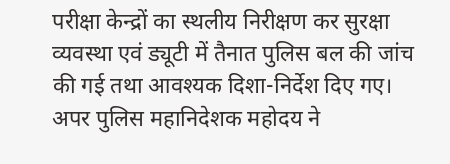परीक्षा केन्द्रों का स्थलीय निरीक्षण कर सुरक्षा व्यवस्था एवं ड्यूटी में तैनात पुलिस बल की जांच की गई तथा आवश्यक दिशा-निर्देश दिए गए। अपर पुलिस महानिदेशक महोदय ने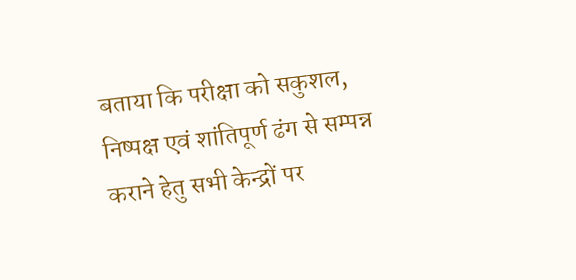बताया कि परीक्षा को सकुशल, निष्पक्ष एवं शांतिपूर्ण ढंग से सम्पन्न कराने हेतु सभी केन्द्रों पर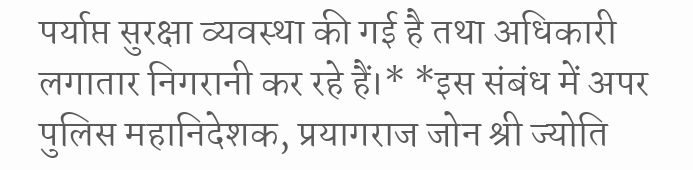पर्याप्त सुरक्षा व्यवस्था की गई है तथा अधिकारी लगातार निगरानी कर रहे हैं।* *इस संबंध में अपर पुलिस महानिदेशक, प्रयागराज जोन श्री ज्योति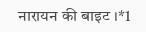नारायन की बाइट ।*1